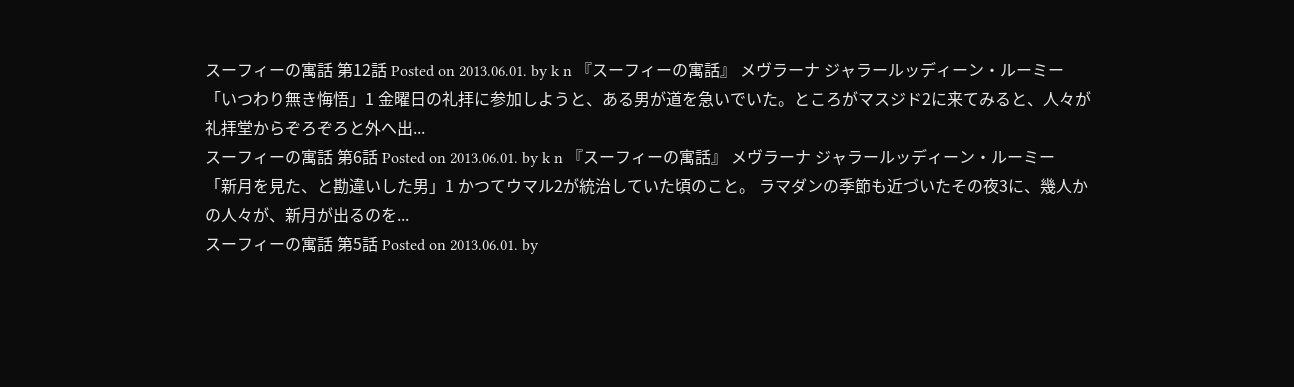スーフィーの寓話 第12話 Posted on 2013.06.01. by k n 『スーフィーの寓話』 メヴラーナ ジャラールッディーン・ルーミー 「いつわり無き悔悟」1 金曜日の礼拝に参加しようと、ある男が道を急いでいた。ところがマスジド2に来てみると、人々が礼拝堂からぞろぞろと外へ出...
スーフィーの寓話 第6話 Posted on 2013.06.01. by k n 『スーフィーの寓話』 メヴラーナ ジャラールッディーン・ルーミー 「新月を見た、と勘違いした男」1 かつてウマル2が統治していた頃のこと。 ラマダンの季節も近づいたその夜3に、幾人かの人々が、新月が出るのを...
スーフィーの寓話 第5話 Posted on 2013.06.01. by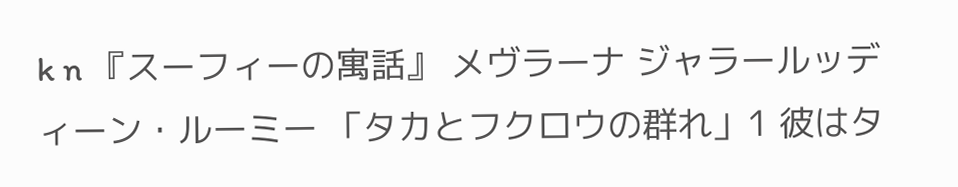k n 『スーフィーの寓話』 メヴラーナ ジャラールッディーン・ルーミー 「タカとフクロウの群れ」1 彼はタ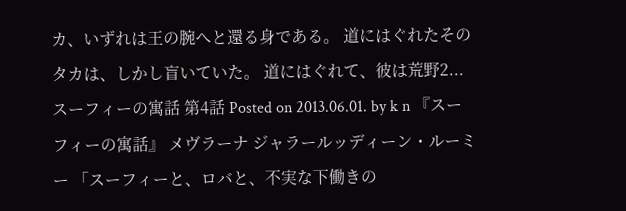カ、いずれは王の腕へと還る身である。 道にはぐれたそのタカは、しかし盲いていた。 道にはぐれて、彼は荒野2...
スーフィーの寓話 第4話 Posted on 2013.06.01. by k n 『スーフィーの寓話』 メヴラーナ ジャラールッディーン・ルーミー 「スーフィーと、ロバと、不実な下働きの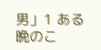男」1 ある晩のこ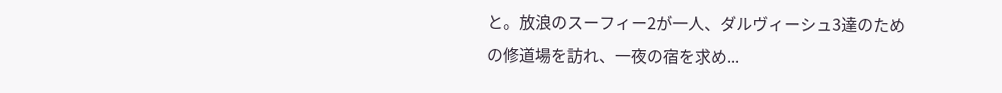と。放浪のスーフィー2が一人、ダルヴィーシュ3達のための修道場を訪れ、一夜の宿を求め...